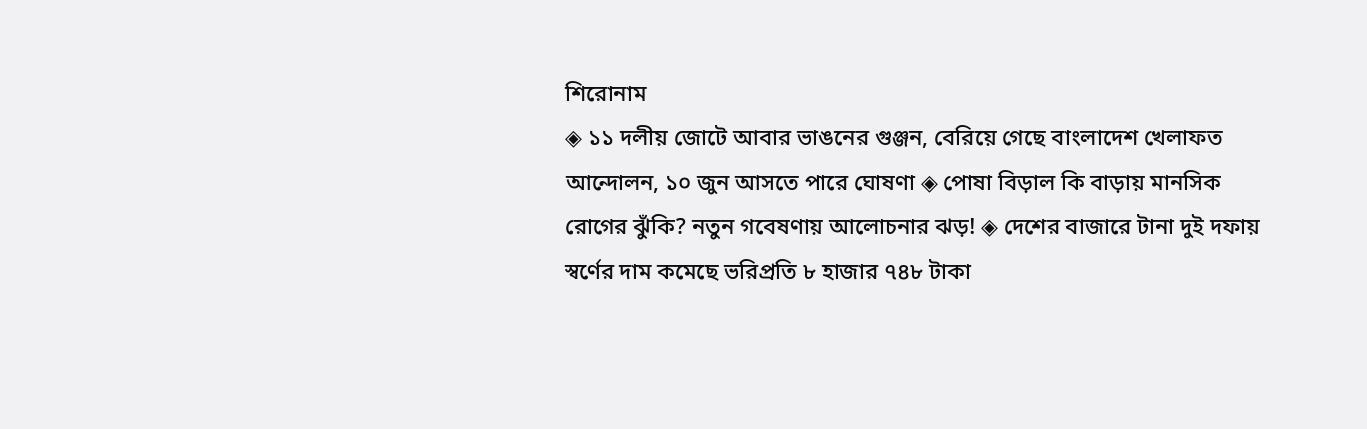শিরোনাম
◈ ১১ দলীয় জোটে আবার ভাঙনের গুঞ্জন, বেরিয়ে গেছে বাংলাদেশ খেলাফত আন্দোলন, ১০ জুন আসতে পারে ঘোষণা ◈ পোষা বিড়াল কি বাড়ায় মানসিক রোগের ঝুঁকি? নতুন গবেষণায় আলোচনার ঝড়! ◈ দেশের বাজারে টানা দুই দফায় স্বর্ণের দাম কমেছে ভরিপ্রতি ৮ হাজার ৭৪৮ টাকা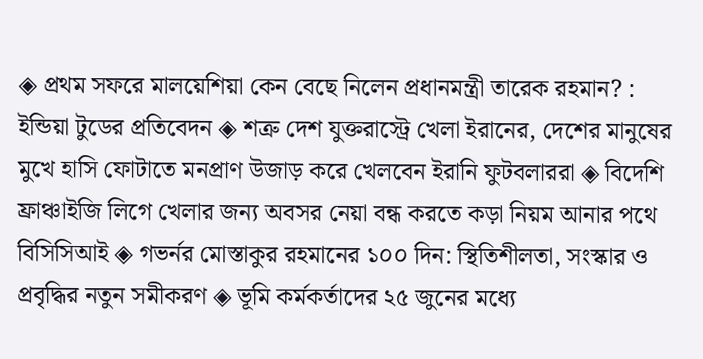◈ প্রথম সফরে মালয়েশিয়া কেন বেছে নিলেন প্রধানমন্ত্রী তারেক রহমান? : ইন্ডিয়া টুডের প্রতিবেদন ◈ শত্রু দেশ যুক্তরা‌স্ট্রে খেলা ইরা‌নের, দেশের মানুষের মুখে হাসি ফোটা‌তে মনপ্রাণ উজাড় ক‌রে খেল‌বেন ইরানি ফুটবলাররা ◈ বিদেশি ফ্রাঞ্চাইজি লি‌গে খেলার জন‌্য অবসর নেয়া বন্ধ কর‌তে কড়া নিয়ম আনার পথে বিসিসিআই ◈ গভর্নর মোস্তাকুর রহমানের ১০০ দিন: স্থিতিশীলতা, সংস্কার ও প্রবৃদ্ধির নতুন সমীকরণ ◈ ভূমি কর্মকর্তাদের ২৫ জুনের মধ্যে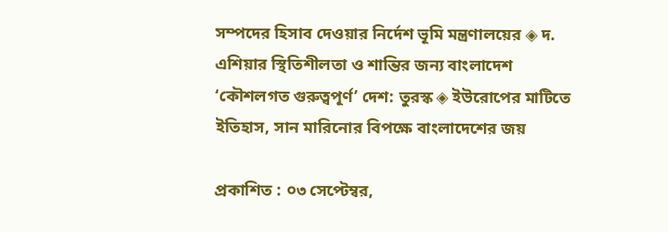সম্পদের হিসাব দেওয়ার নির্দেশ ভূমি মন্ত্রণালয়ের ◈ দ. এশিয়ার স্থিতিশীলতা ও শান্তির জন্য বাংলাদেশ ‘কৌশলগত গুরুত্বপূর্ণ’ দেশ: তুরস্ক ◈ ইউরোপের মাটিতে ইতিহাস, সান মারিনোর বিপক্ষে বাংলাদেশের জয়

প্রকাশিত : ০৩ সেপ্টেম্বর,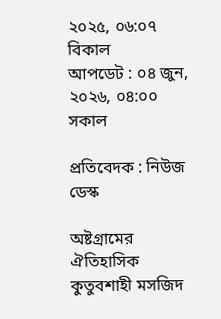২০২৫, ০৬:০৭ বিকাল
আপডেট : ০৪ জুন, ২০২৬, ০৪:০০ সকাল

প্রতিবেদক : নিউজ ডেস্ক

অষ্টগ্রামের ঐতিহাসিক কুতুবশাহী মসজিদ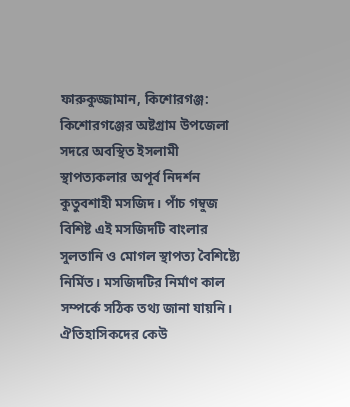ফারুকুজ্জামান, কিশোরগঞ্জ: কিশোরগঞ্জের অষ্টগ্রাম উপজেলা সদরে অবস্থিত ইসলামী স্থাপত্যকলার অপূর্ব নিদর্শন কুতুবশাহী মসজিদ। পাঁচ গম্বুজ বিশিষ্ট এই মসজিদটি বাংলার সুলতানি ও মোগল স্থাপত্য বৈশিষ্ট্যে নির্মিত। মসজিদটির নির্মাণ কাল সম্পর্কে সঠিক তথ্য জানা যায়নি। ঐতিহাসিকদের কেউ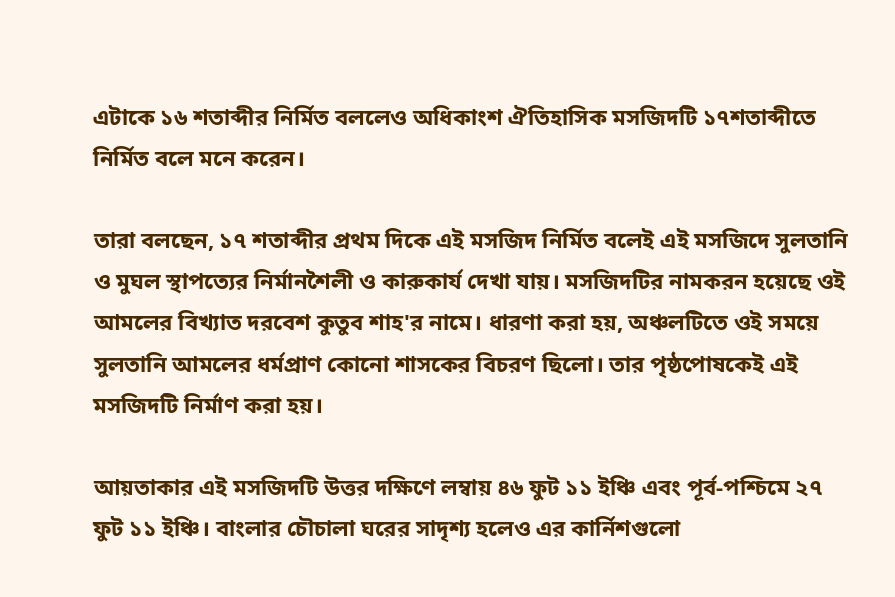এটাকে ১৬ শতাব্দীর নির্মিত বললেও অধিকাংশ ঐতিহাসিক মসজিদটি ১৭শতাব্দীতে নির্মিত বলে মনে করেন।

তারা বলছেন, ১৭ শতাব্দীর প্রথম দিকে এই মসজিদ নির্মিত বলেই এই মসজিদে সুলতানি ও মুঘল স্থাপত্যের নির্মানশৈলী ও কারুকার্য দেখা যায়। মসজিদটির নামকরন হয়েছে ওই আমলের বিখ্যাত দরবেশ কুতুব শাহ'র নামে। ধারণা করা হয়, অঞ্চলটিতে ওই সময়ে সুলতানি আমলের ধর্মপ্রাণ কোনো শাসকের বিচরণ ছিলো। তার পৃষ্ঠপোষকেই এই মসজিদটি নির্মাণ করা হয়।

আয়তাকার এই মসজিদটি উত্তর দক্ষিণে লম্বায় ৪৬ ফুট ১১ ইঞ্চি এবং পূর্ব-পশ্চিমে ২৭ ফুট ১১ ইঞ্চি। বাংলার চৌচালা ঘরের সাদৃশ্য হলেও এর কার্নিশগুলো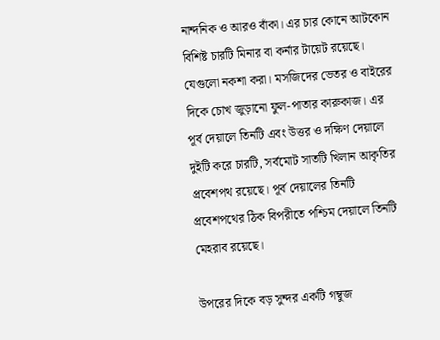নান্দনিক ও আরও বাঁকা। এর চার কোনে আটকোন বিশিষ্ট চারটি মিনার বা কর্নার টায়েট রয়েছে। যেগুলো নকশা করা। মসজিদের ভেতর ও বাইরের দিকে চোখ জুড়ানো ফুল-পাতার কারুকাজ। এর পূর্ব দেয়ালে তিনটি এবং উত্তর ও দক্ষিণ দেয়ালে দুইটি করে চারটি, সর্বমোট সাতটি খিলান আকৃতির প্রবেশপথ রয়েছে। পূর্ব দেয়ালের তিনটি প্রবেশপথের ঠিক বিপরীতে পশ্চিম দেয়ালে তিনটি মেহরাব রয়েছে।

উপরের দিকে বড় সুন্দর একটি গম্বুজ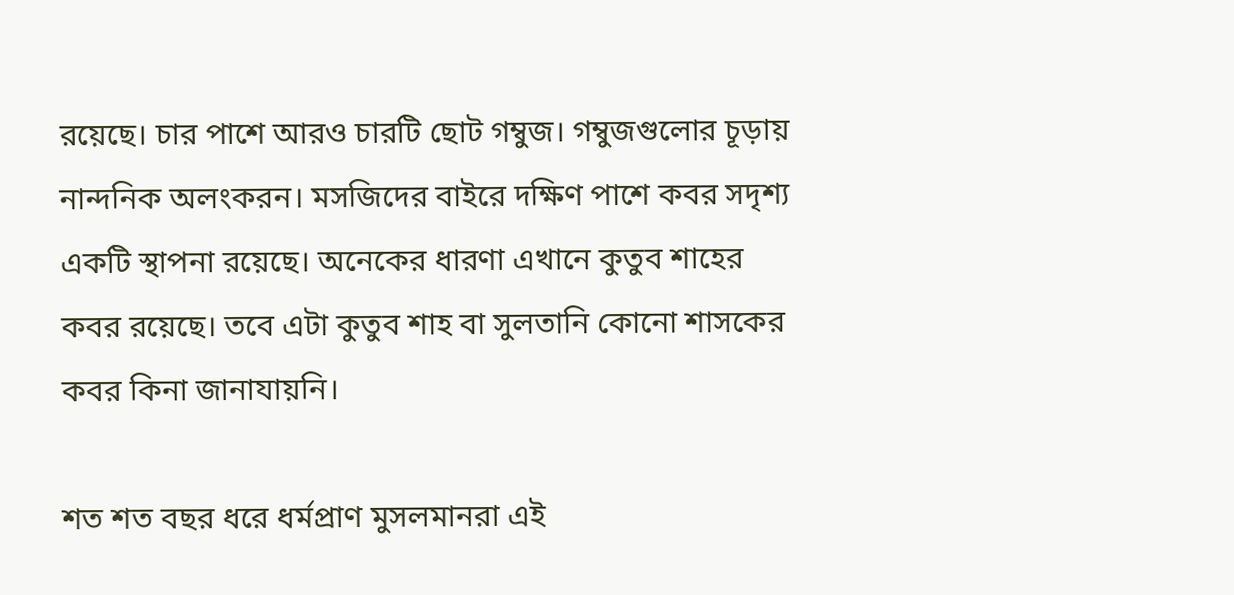রয়েছে। চার পাশে আরও চারটি ছোট গম্বুজ। গম্বুজগুলোর চূড়ায় নান্দনিক অলংকরন। মসজিদের বাইরে দক্ষিণ পাশে কবর সদৃশ্য একটি স্থাপনা রয়েছে। অনেকের ধারণা এখানে কুতুব শাহের কবর রয়েছে। তবে এটা কুতুব শাহ বা সুলতানি কোনো শাসকের কবর কিনা জানাযায়নি।

শত শত বছর ধরে ধর্মপ্রাণ মুসলমানরা এই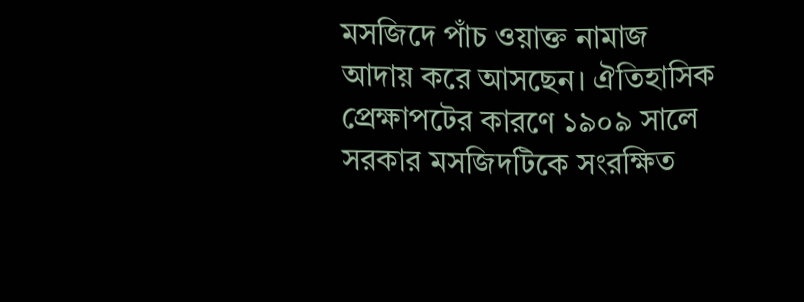মসজিদে পাঁচ ওয়াক্ত নামাজ আদায় করে আসছেন। ঐতিহাসিক প্রেক্ষাপটের কারণে ১৯০৯ সালে সরকার মসজিদটিকে সংরক্ষিত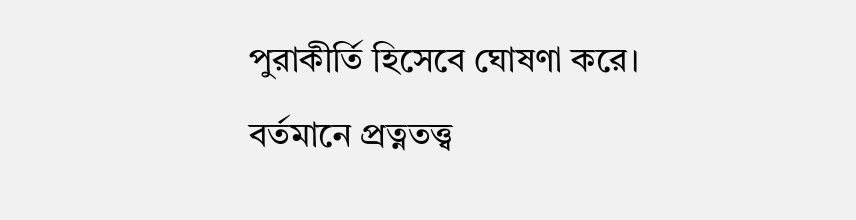পুরাকীর্তি হিসেবে ঘোষণা করে। বর্তমানে প্রত্নতত্ত্ব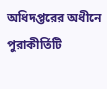অধিদপ্তরের অধীনে পুরাকীর্তিটি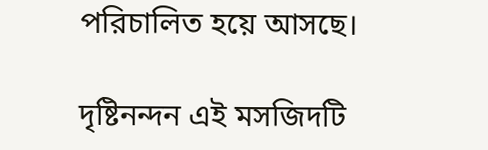পরিচালিত হয়ে আসছে।

দৃষ্টিনন্দন এই মসজিদটি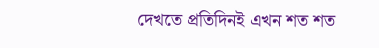দেখতে প্রতিদিনই এখন শত শত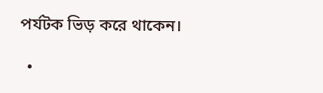পর্যটক ভিড় করে থাকেন।

  •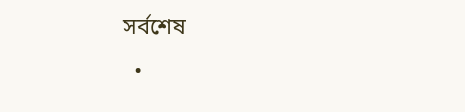সর্বশেষ
  •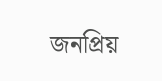জনপ্রিয়